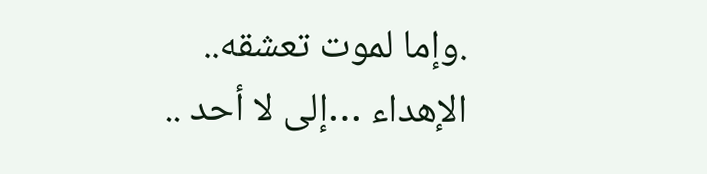.وإما لموت تعشقه..
الإهداء …إلى لا أحد ..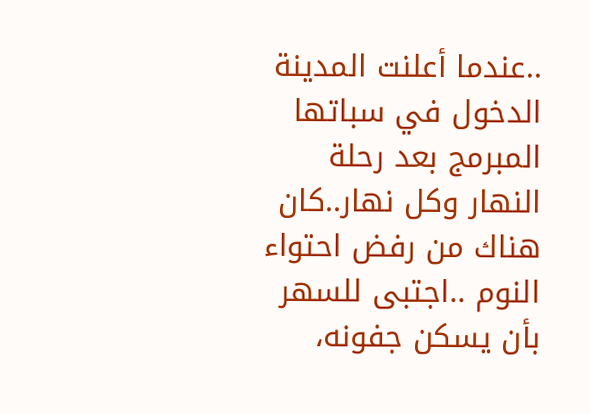..عندما أعلنت المدينة الدخول في سباتها المبرمج بعد رحلة النهار وكل نهار..كان هناك من رفض احتواء النوم ..اجتبى للسهر بأن يسكن جفونه،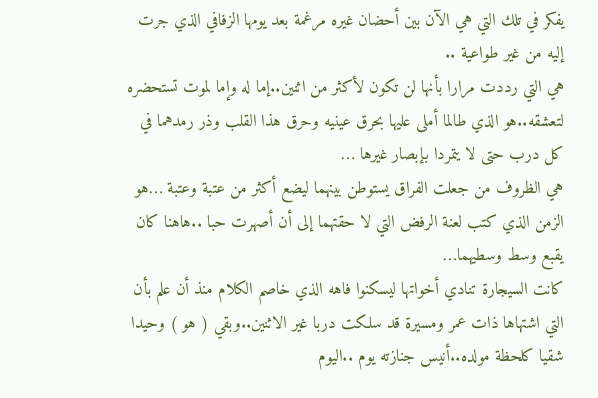يفكر في تلك التي هي الآن بين أحضان غيره مرغمة بعد يومها الزفافي الذي جرت إليه من غير طواعية ..
هي التي رددت مرارا بأنها لن تكون لأكثر من اثنين..إما له وإما لموت تستحضره لتعشقه..هو الذي طالما أملى عليها بحرق عينيه وحرق هذا القلب وذر رمدهما في كل درب حتى لا يتمردا بإبصار غيرها …
هي الظروف من جعلت الفراق يستوطن بينهما ليضع أكثر من عتبة وعتبة …هو الزمن الذي كتب لعنة الرفض التي لا حقتهما إلى أن أصهرت حبا ..هاهنا كان يقبع وسط وسطيهما…
كانت السيجارة تنادي أخواتها ليسكنوا فاهه الذي خاصم الكلام منذ أن علم بأن التي اشتهاها ذات عمر ومسيرة قد سلكت دربا غير الاثنين..وبقي ( هو ) وحيدا شقيا كلحظة مولده..أنيس جنازته يوم ..اليوم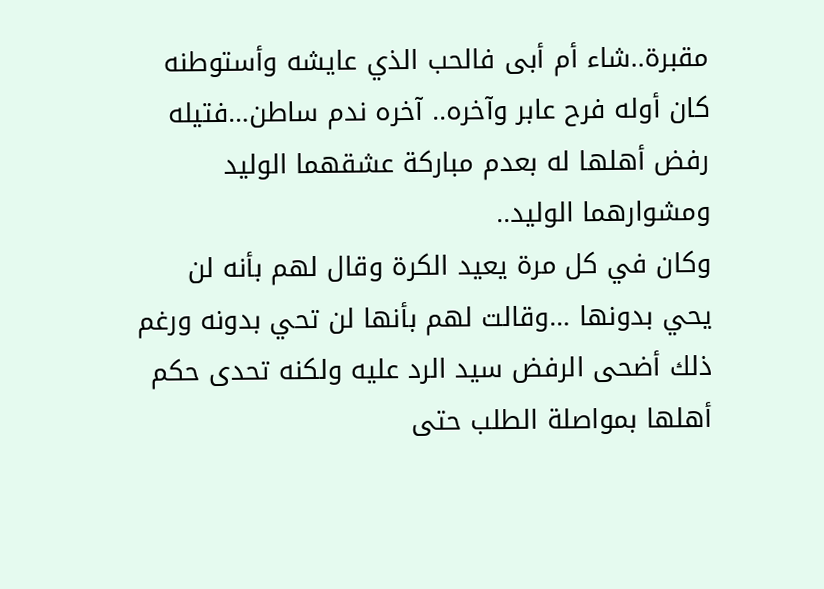مقبرة..شاء أم أبى فالحب الذي عايشه وأستوطنه كان أوله فرح عابر وآخره.. آخره ندم ساطن…فتيله رفض أهلها له بعدم مباركة عشقهما الوليد ومشوارهما الوليد..
وكان في كل مرة يعيد الكرة وقال لهم بأنه لن يحي بدونها …وقالت لهم بأنها لن تحي بدونه ورغم ذلك أضحى الرفض سيد الرد عليه ولكنه تحدى حكم أهلها بمواصلة الطلب حتى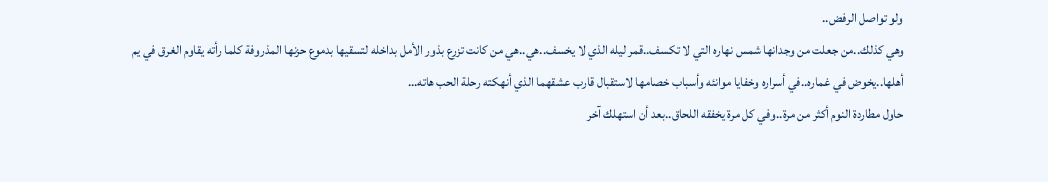ولو تواصل الرفض..
وهي كذلك..من جعلت من وجدانها شمس نهاره التي لا تكسف..قمر ليله الذي لا يخسف..هي..هي من كانت تزرع بذور الأمل بداخله لتسقيها بدموع حزنها المذروفة كلما رأته يقاوم الغرق في يم أهلها..يخوض في غماره..في أسراره وخفايا موانئه وأسباب خصامها لاستقبال قارب عشقهما الذي أنهكته رحلة الحب هاته…
حاول مطاردة النوم أكثر من مرة..وفي كل مرة يخفقه اللحاق..بعد أن استهلك آخر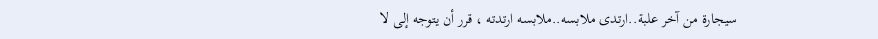سيجارة من آخر علبة..ارتدى ملابسه..ملابسه ارتدته ، قرر أن يتوجه إلى لا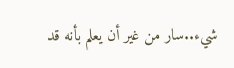شيء..سار من غير أن يعلم بأنه قد